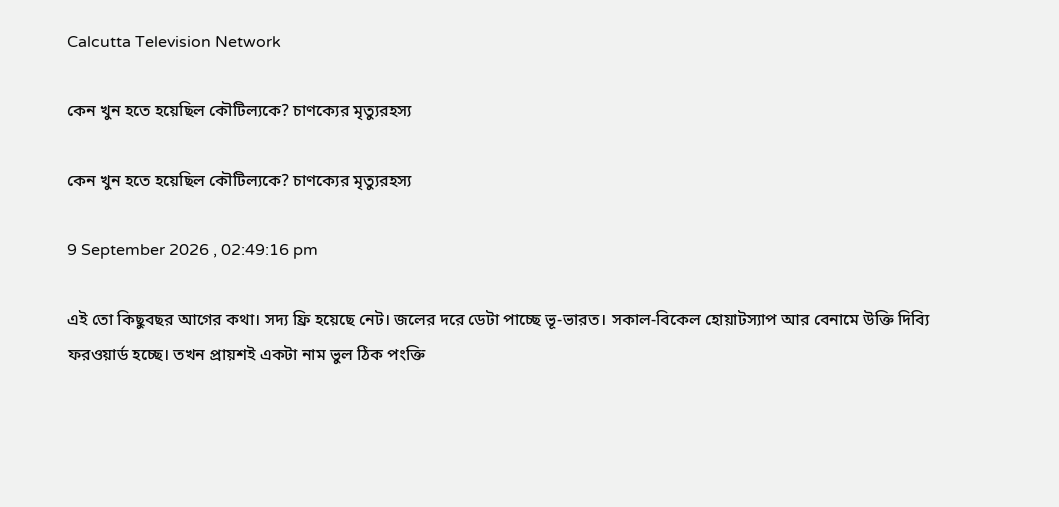Calcutta Television Network

কেন খুন হতে হয়েছিল কৌটিল্যকে? চাণক্যের মৃত্যুরহস্য

কেন খুন হতে হয়েছিল কৌটিল্যকে? চাণক্যের মৃত্যুরহস্য

9 September 2026 , 02:49:16 pm

এই তো কিছুবছর আগের কথা। সদ্য ফ্রি হয়েছে নেট। জলের দরে ডেটা পাচ্ছে ভূ-ভারত। সকাল-বিকেল হোয়াটস্যাপ আর বেনামে উক্তি দিব্যি ফরওয়ার্ড হচ্ছে। তখন প্রায়শই একটা নাম ভুল ঠিক পংক্তি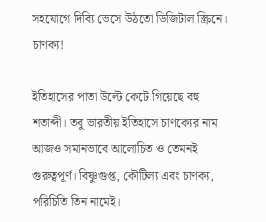সহযোগে দিব্যি ভেসে উঠতো ডিজিটাল স্ক্রিনে। চাণক্য!

ইতিহাসের পাতা উল্টে কেটে গিয়েছে বহু শতাব্দী। তবু ভারতীয় ইতিহাসে চাণক্যের নাম আজও সমানভাবে আলোচিত ও তেমনই গুরুত্বপূর্ণ। বিষ্ণুগুপ্ত, কৌটিল্য এবং চাণক্য, পরিচিতি তিন নামেই।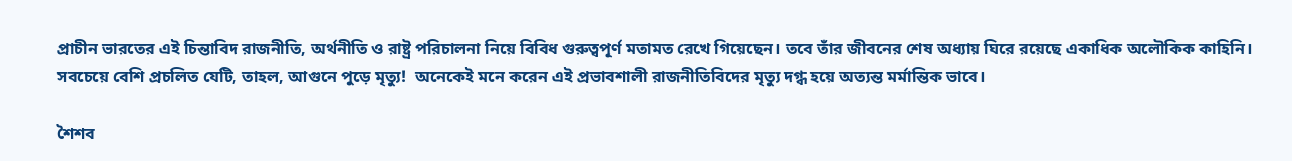প্রাচীন ভারতের এই চিন্তাবিদ রাজনীতি, অর্থনীতি ও রাষ্ট্র পরিচালনা নিয়ে বিবিধ গুরুত্বপূর্ণ মতামত রেখে গিয়েছেন। তবে তাঁর জীবনের শেষ অধ্যায় ঘিরে রয়েছে একাধিক অলৌকিক কাহিনি। সবচেয়ে বেশি প্রচলিত যেটি, তাহল, আগুনে পুড়ে মৃত্যু!  অনেকেই মনে করেন এই প্রভাবশালী রাজনীতিবিদের মৃত্যু দগ্ধ হয়ে অত্যন্ত মর্মান্তিক ভাবে।

শৈশব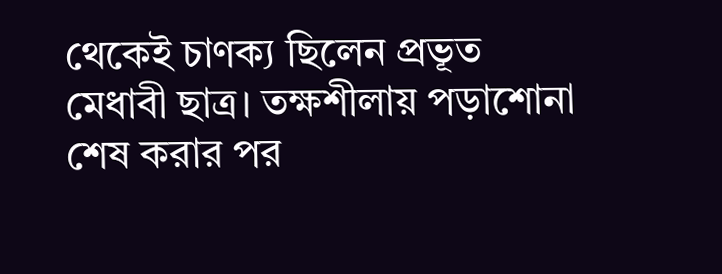থেকেই চাণক্য ছিলেন প্রভূত মেধাবী ছাত্র। তক্ষশীলায় পড়াশোনা শেষ করার পর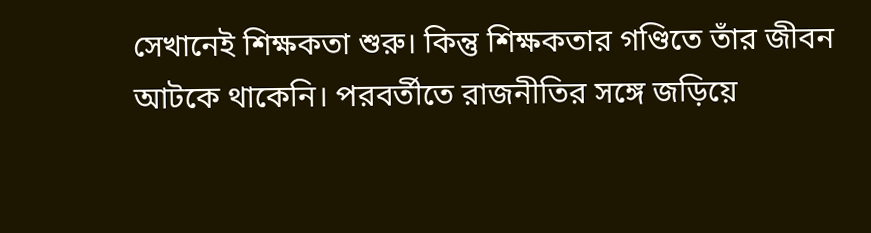সেখানেই শিক্ষকতা শুরু। কিন্তু শিক্ষকতার গণ্ডিতে তাঁর জীবন আটকে থাকেনি। পরবর্তীতে রাজনীতির সঙ্গে জড়িয়ে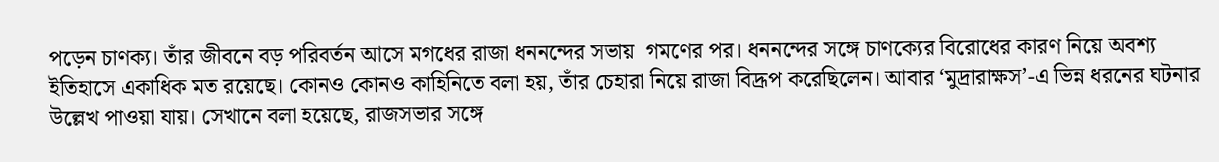পড়েন চাণক্য। তাঁর জীবনে বড় পরিবর্তন আসে মগধের রাজা ধননন্দের সভায়  গমণের পর। ধননন্দের সঙ্গে চাণক্যের বিরোধের কারণ নিয়ে অবশ্য ইতিহাসে একাধিক মত রয়েছে। কোনও কোনও কাহিনিতে বলা হয়, তাঁর চেহারা নিয়ে রাজা বিদ্রূপ করেছিলেন। আবার ‘মুদ্রারাক্ষস’-এ ভিন্ন ধরনের ঘটনার উল্লেখ পাওয়া যায়। সেখানে বলা হয়েছে, রাজসভার সঙ্গে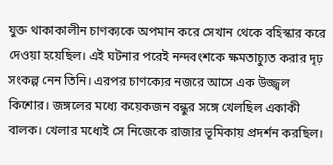যুক্ত থাকাকালীন চাণক্যকে অপমান করে সেখান থেকে বহিস্কার করে দেওয়া হয়েছিল। এই ঘটনার পরেই নন্দবংশকে ক্ষমতাচ্যুত করার দৃঢ় সংকল্প নেন তিনি। এরপর চাণক্যের নজরে আসে এক উজ্জ্বল কিশোর। জঙ্গলের মধ্যে কয়েকজন বন্ধুর সঙ্গে খেলছিল একাকী বালক। খেলার মধ্যেই সে নিজেকে রাজার ভূমিকায় প্রদর্শন করছিল।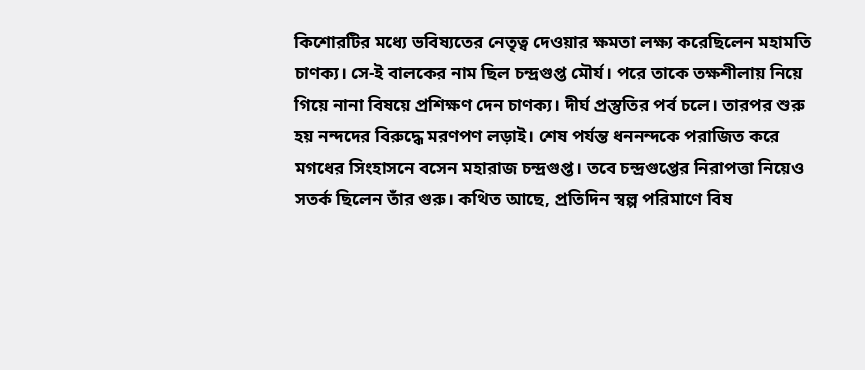কিশোরটির মধ্যে ভবিষ্যতের নেতৃত্ব দেওয়ার ক্ষমতা লক্ষ্য করেছিলেন মহামতি চাণক্য। সে-ই বালকের নাম ছিল চন্দ্রগুপ্ত মৌর্য। পরে তাকে তক্ষশীলায় নিয়ে গিয়ে নানা বিষয়ে প্রশিক্ষণ দেন চাণক্য। দীর্ঘ প্রস্তুতির পর্ব চলে। তারপর শুরু হয় নন্দদের বিরুদ্ধে মরণপণ লড়াই। শেষ পর্যন্ত ধননন্দকে পরাজিত করে মগধের সিংহাসনে বসেন মহারাজ চন্দ্রগুপ্ত। তবে চন্দ্রগুপ্তের নিরাপত্তা নিয়েও সতর্ক ছিলেন তাঁর গুরু। কথিত আছে, প্রতিদিন স্বল্প পরিমাণে বিষ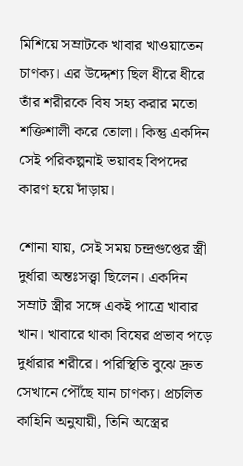মিশিয়ে সম্রাটকে খাবার খাওয়াতেন চাণক্য। এর উদ্দেশ্য ছিল ধীরে ধীরে তাঁর শরীরকে বিষ সহ্য করার মতো শক্তিশালী করে তোলা। কিন্তু একদিন সেই পরিকল্পনাই ভয়াবহ বিপদের কারণ হয়ে দাঁড়ায়।

শোনা যায়, সেই সময় চন্দ্রগুপ্তের স্ত্রী দুর্ধারা অন্তঃসত্ত্বা ছিলেন। একদিন সম্রাট স্ত্রীর সঙ্গে একই পাত্রে খাবার খান। খাবারে থাকা বিষের প্রভাব পড়ে দুর্ধারার শরীরে। পরিস্থিতি বুঝে দ্রুত সেখানে পৌঁছে যান চাণক্য। প্রচলিত কাহিনি অনুযায়ী, তিনি অস্ত্রের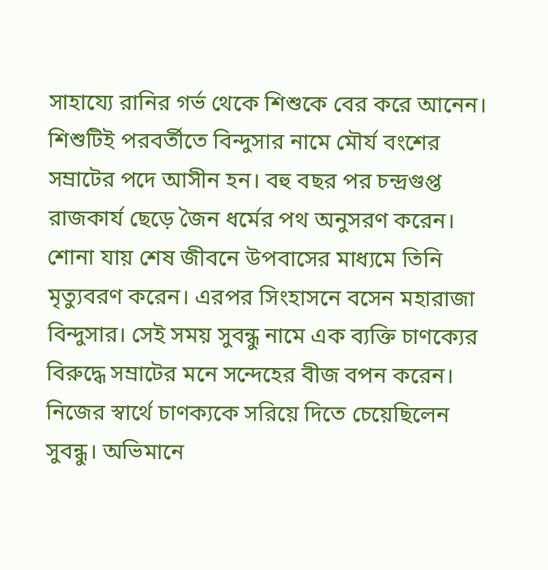সাহায্যে রানির গর্ভ থেকে শিশুকে বের করে আনেন। শিশুটিই পরবর্তীতে বিন্দুসার নামে মৌর্য বংশের সম্রাটের পদে আসীন হন। বহু বছর পর চন্দ্রগুপ্ত রাজকার্য ছেড়ে জৈন ধর্মের পথ অনুসরণ করেন। শোনা যায় শেষ জীবনে উপবাসের মাধ্যমে তিনি মৃত্যুবরণ করেন। এরপর সিংহাসনে বসেন মহারাজা বিন্দুসার। সেই সময় সুবন্ধু নামে এক ব্যক্তি চাণক্যের বিরুদ্ধে সম্রাটের মনে সন্দেহের বীজ বপন করেন। নিজের স্বার্থে চাণক্যকে সরিয়ে দিতে চেয়েছিলেন সুবন্ধু। অভিমানে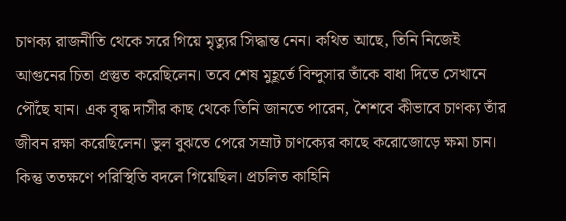চাণক্য রাজনীতি থেকে সরে গিয়ে মৃত্যুর সিদ্ধান্ত নেন। কথিত আছে, তিনি নিজেই আগুনের চিতা প্রস্তুত করেছিলেন। তবে শেষ মুহূর্তে বিন্দুসার তাঁকে বাধা দিতে সেখানে পৌঁছে যান। এক বৃদ্ধ দাসীর কাছ থেকে তিনি জানতে পারেন, শৈশবে কীভাবে চাণক্য তাঁর জীবন রক্ষা করেছিলেন। ভুল বুঝতে পেরে সম্রাট চাণক্যের কাছে করোজোড়ে ক্ষমা চান। কিন্তু ততক্ষণে পরিস্থিতি বদলে গিয়েছিল। প্রচলিত কাহিনি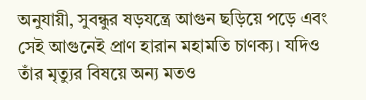অনুযায়ী, সুবন্ধুর ষড়যন্ত্রে আগুন ছড়িয়ে পড়ে এবং সেই আগুনেই প্রাণ হারান মহামতি চাণক্য। যদিও তাঁর মৃত্যুর বিষয়ে অন্য মতও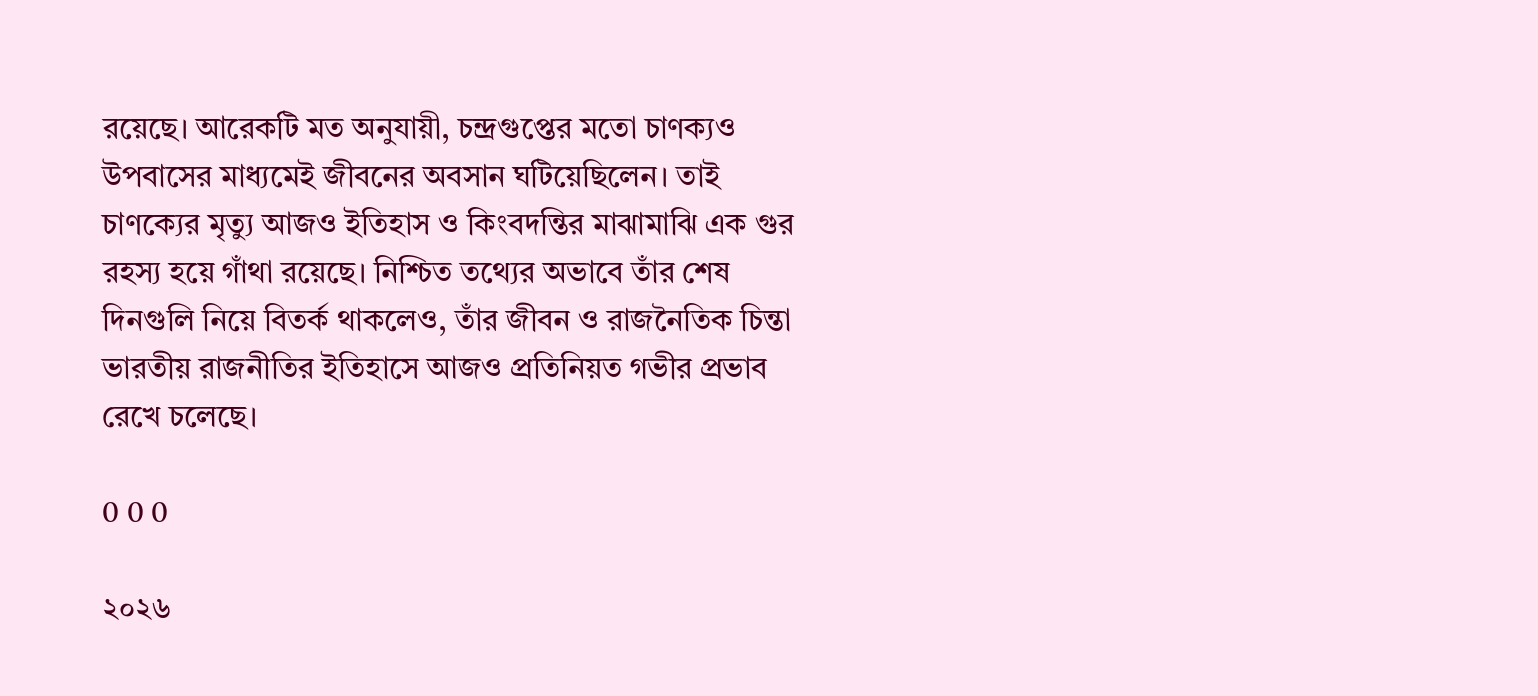রয়েছে। আরেকটি মত অনুযায়ী, চন্দ্রগুপ্তের মতো চাণক্যও উপবাসের মাধ্যমেই জীবনের অবসান ঘটিয়েছিলেন। তাই চাণক্যের মৃত্যু আজও ইতিহাস ও কিংবদন্তির মাঝামাঝি এক গুর রহস্য হয়ে গাঁথা রয়েছে। নিশ্চিত তথ্যের অভাবে তাঁর শেষ দিনগুলি নিয়ে বিতর্ক থাকলেও, তাঁর জীবন ও রাজনৈতিক চিন্তা ভারতীয় রাজনীতির ইতিহাসে আজও প্রতিনিয়ত গভীর প্রভাব রেখে চলেছে।

0 0 0

২০২৬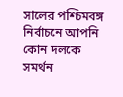সালের পশ্চিমবঙ্গ নির্বাচনে আপনি কোন দলকে সমর্থন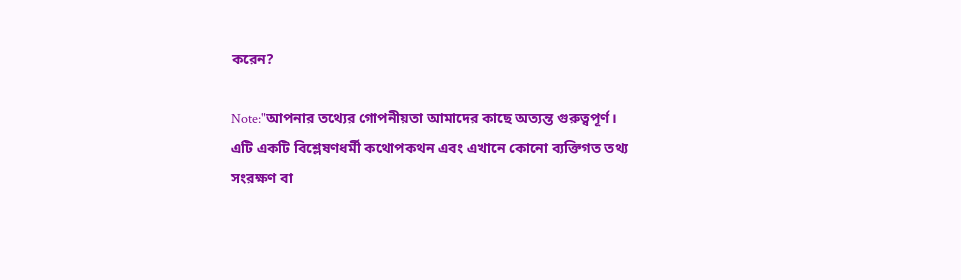করেন?

Note:"আপনার তথ্যের গোপনীয়তা আমাদের কাছে অত্যন্ত গুরুত্বপূর্ণ। এটি একটি বিশ্লেষণধর্মী কথোপকথন এবং এখানে কোনো ব্যক্তিগত তথ্য সংরক্ষণ বা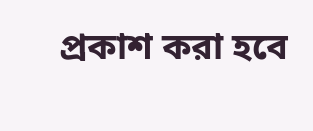প্রকাশ করা হবে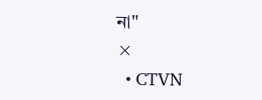না"
×
  • CTVN